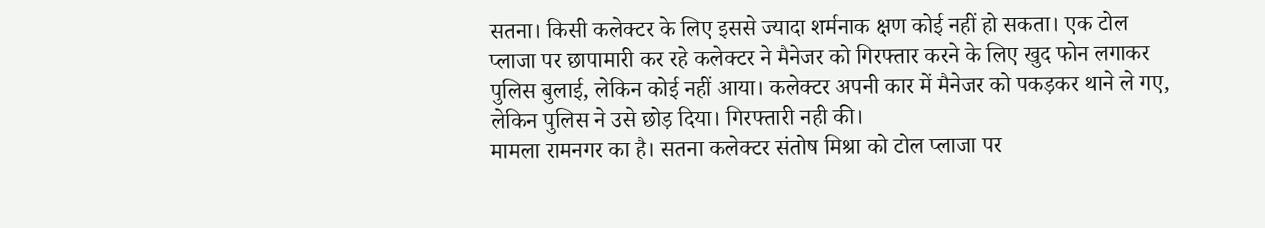सतना। किसी कलेक्टर के लिए इससे ज्यादा शर्मनाक क्षण कोई नहीं हो सकता। एक टोल प्लाजा पर छापामारी कर रहे कलेक्टर ने मैनेजर को गिरफ्तार करने के लिए खुद फोन लगाकर पुलिस बुलाई, लेकिन कोई नहीं आया। कलेक्टर अपनी कार में मैनेजर को पकड़कर थाने ले गए, लेकिन पुलिस ने उसे छोड़ दिया। गिरफ्तारी नही की।
मामला रामनगर का है। सतना कलेक्टर संतोष मिश्रा को टोल प्लाजा पर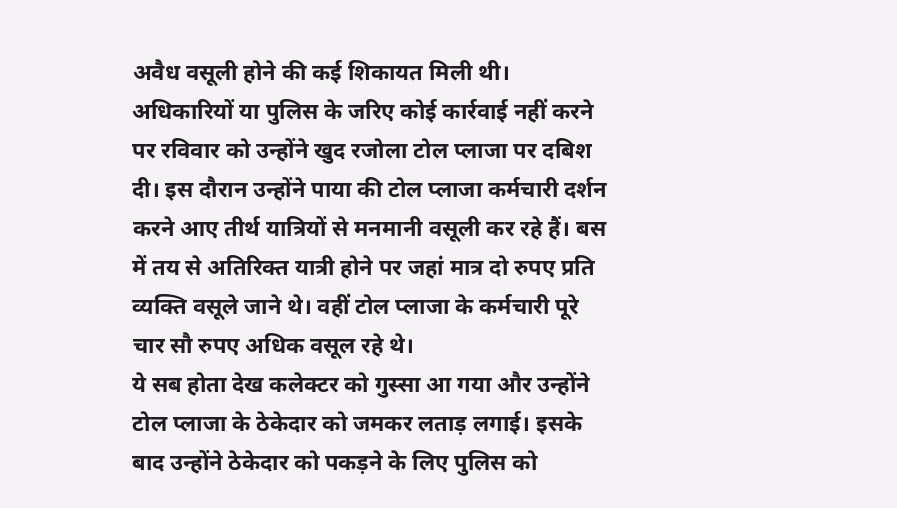अवैध वसूली होने की कई शिकायत मिली थी। अधिकारियों या पुलिस के जरिए कोई कार्रवाई नहीं करने पर रविवार को उन्होंने खुद रजोला टोल प्लाजा पर दबिश दी। इस दौरान उन्होंने पाया की टोल प्लाजा कर्मचारी दर्शन करने आए तीर्थ यात्रियों से मनमानी वसूली कर रहे हैं। बस में तय से अतिरिक्त यात्री होने पर जहां मात्र दो रुपए प्रति व्यक्ति वसूले जाने थे। वहीं टोल प्लाजा के कर्मचारी पूरे चार सौ रुपए अधिक वसूल रहे थे।
ये सब होता देख कलेक्टर को गुस्सा आ गया और उन्होंने टोल प्लाजा के ठेकेदार को जमकर लताड़ लगाई। इसके बाद उन्होंने ठेकेदार को पकड़ने के लिए पुलिस को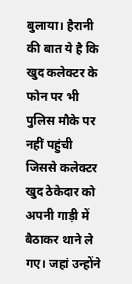बुलाया। हैरानी की बात ये है कि खुद कलेक्टर के फोन पर भी पुलिस मौके पर नहीं पहुंची जिससे कलेक्टर खुद ठेकेदार को अपनी गाड़ी में बैठाकर थाने ले गए। जहां उन्होंने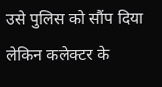उसे पुलिस को सौंप दिया लेकिन कलेक्टर के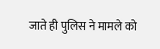जाते ही पुलिस ने मामले को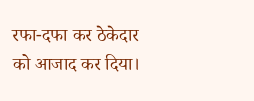रफा-दफा कर ठेकेदार को आजाद कर दिया।